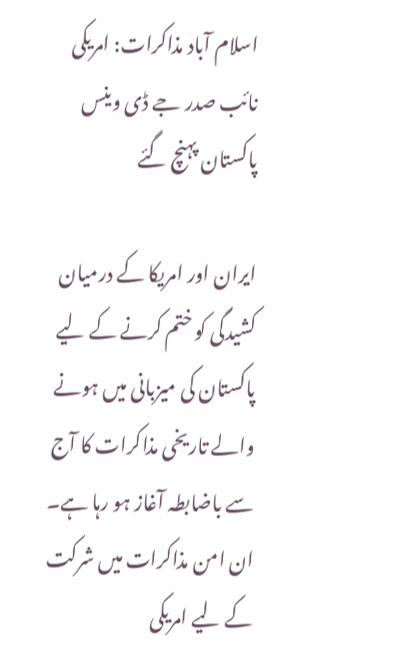اسلام آباد مذاکرات: امریکی نائب صدر جے ڈی وینس پاکستان پہنچ گئے

ایران اور امریکا کے درمیان کشیدگی کو ختم کرنے کے لیے پاکستان کی میزبانی میں ہونے والے تاریخی مذاکرات کا آج سے باضابطہ آغاز ہو رہا ہے۔ ان امن مذاکرات میں شرکت کے لیے امریکی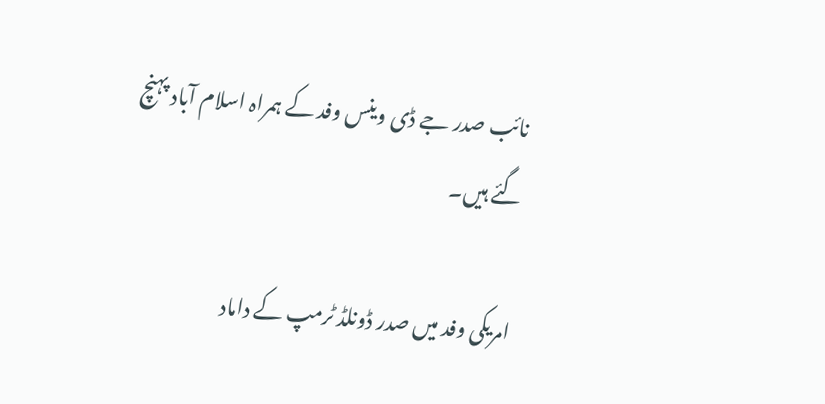نائب صدر جے ڈی وینس وفد کے ہمراہ اسلام آباد پہنچ گئے ہیں۔

امریکی وفد میں صدر ڈونلڈ ٹرمپ کے داماد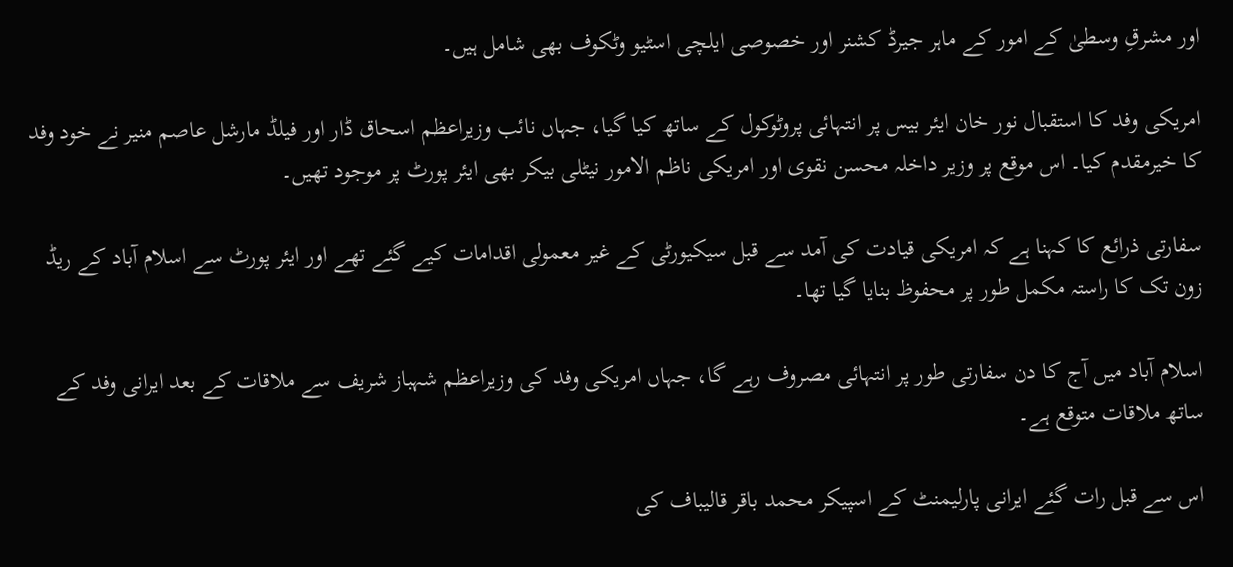اور مشرقِ وسطیٰ کے امور کے ماہر جیرڈ کشنر اور خصوصی ایلچی اسٹیو وٹکوف بھی شامل ہیں۔

امریکی وفد کا استقبال نور خان ایئر بیس پر انتہائی پروٹوکول کے ساتھ کیا گیا، جہاں نائب وزیراعظم اسحاق ڈار اور فیلڈ مارشل عاصم منیر نے خود وفد کا خیرمقدم کیا۔ اس موقع پر وزیر داخلہ محسن نقوی اور امریکی ناظم الامور نیٹلی بیکر بھی ایئر پورٹ پر موجود تھیں۔

سفارتی ذرائع کا کہنا ہے کہ امریکی قیادت کی آمد سے قبل سیکیورٹی کے غیر معمولی اقدامات کیے گئے تھے اور ایئر پورٹ سے اسلام آباد کے ریڈ زون تک کا راستہ مکمل طور پر محفوظ بنایا گیا تھا۔

اسلام آباد میں آج کا دن سفارتی طور پر انتہائی مصروف رہے گا، جہاں امریکی وفد کی وزیراعظم شہباز شریف سے ملاقات کے بعد ایرانی وفد کے ساتھ ملاقات متوقع ہے۔

اس سے قبل رات گئے ایرانی پارلیمنٹ کے اسپیکر محمد باقر قالیباف کی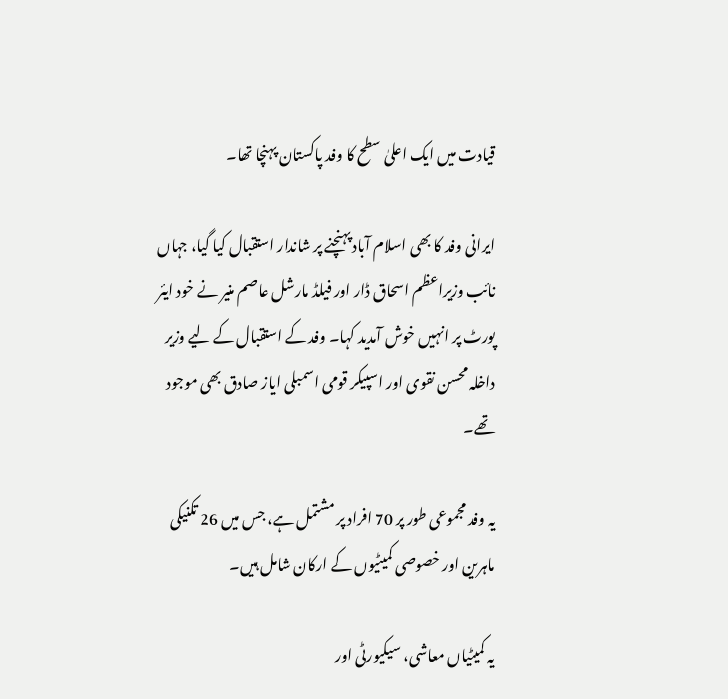قیادت میں ایک اعلیٰ سطح کا وفد پاکستان پہنچا تھا۔

ایرانی وفد کا بھی اسلام آباد پہنچنے پر شاندار استقبال کیا گیا، جہاں نائب وزیراعظم اسحاق ڈار اور فیلڈ مارشل عاصم منیر نے خود ایئر پورٹ پر انہیں خوش آمدید کہا۔ وفد کے استقبال کے لیے وزیر داخلہ محسن نقوی اور اسپیکر قومی اسمبلی ایاز صادق بھی موجود تھے۔

یہ وفد مجموعی طور پر 70 افراد پر مشتمل ہے، جس میں 26 تکنیکی ماہرین اور خصوصی کمیٹیوں کے ارکان شامل ہیں۔

یہ کمیٹیاں معاشی، سیکیورٹی اور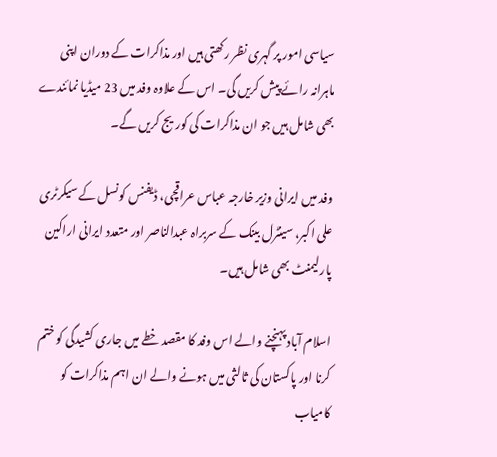سیاسی امور پر گہری نظر رکھتی ہیں اور مذاکرات کے دوران اپنی ماہرانہ رائے پیش کریں گی۔ اس کے علاوہ وفد میں 23 میڈیا نمائندے بھی شامل ہیں جو ان مذاکرات کی کوریج کریں گے۔

وفد میں ایرانی وزیر خارجہ عباس عراقچی، ڈیفنس کونسل کے سیکرٹری علی اکبر، سینٹرل بینک کے سربراہ عبدالناصر اور متعدد ایرانی اراکین پارلیمنٹ بھی شامل ہیں۔

اسلام آباد پہنچنے والے اس وفد کا مقصد خطے میں جاری کشیدگی کو ختم کرنا اور پاکستان کی ثالثی میں ہونے والے ان اہم مذاکرات کو کامیاب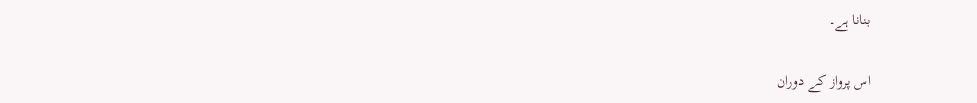بنانا ہے۔

اس پرواز کے دوران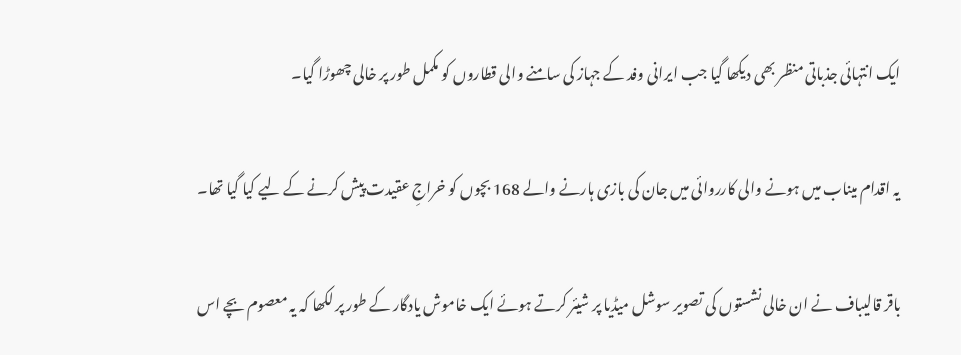ایک انتہائی جذباتی منظر بھی دیکھا گیا جب ایرانی وفد کے جہاز کی سامنے والی قطاروں کو مکمل طور پر خالی چھوڑا گیا۔

یہ اقدام میناب میں ہونے والی کارروائی میں جان کی بازی ہارنے والے 168 بچوں کو خراجِ عقیدت پیش کرنے کے لیے کیا گیا تھا۔

باقر قالیباف نے ان خالی نشستوں کی تصویر سوشل میڈیا پر شیئر کرتے ہوئے ایک خاموش یادگار کے طور پر لکھا کہ یہ معصوم بچے اس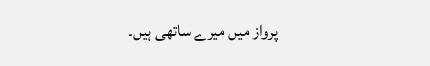پرواز میں میرے ساتھی ہیں۔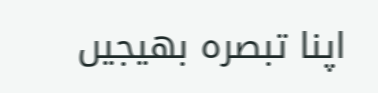اپنا تبصرہ بھیجیں